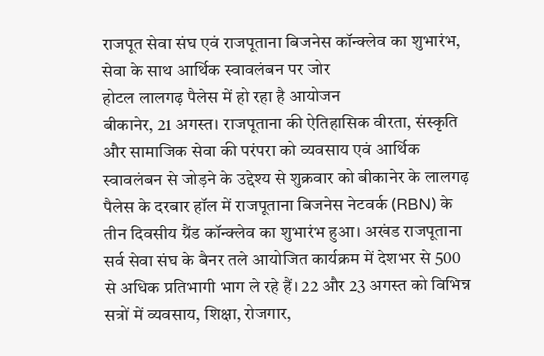राजपूत सेवा संघ एवं राजपूताना बिजनेस कॉन्क्लेव का शुभारंभ, सेवा के साथ आर्थिक स्वावलंबन पर जोर
होटल लालगढ़ पैलेस में हो रहा है आयोजन
बीकानेर, 21 अगस्त। राजपूताना की ऐतिहासिक वीरता, संस्कृति और सामाजिक सेवा की परंपरा को व्यवसाय एवं आर्थिक स्वावलंबन से जोड़ने के उद्देश्य से शुक्रवार को बीकानेर के लालगढ़ पैलेस के दरबार हॉल में राजपूताना बिजनेस नेटवर्क (RBN) के तीन दिवसीय ग्रैंड कॉन्क्लेव का शुभारंभ हुआ। अखंड राजपूताना सर्व सेवा संघ के बैनर तले आयोजित कार्यक्रम में देशभर से 500 से अधिक प्रतिभागी भाग ले रहे हैं। 22 और 23 अगस्त को विभिन्न सत्रों में व्यवसाय, शिक्षा, रोजगार,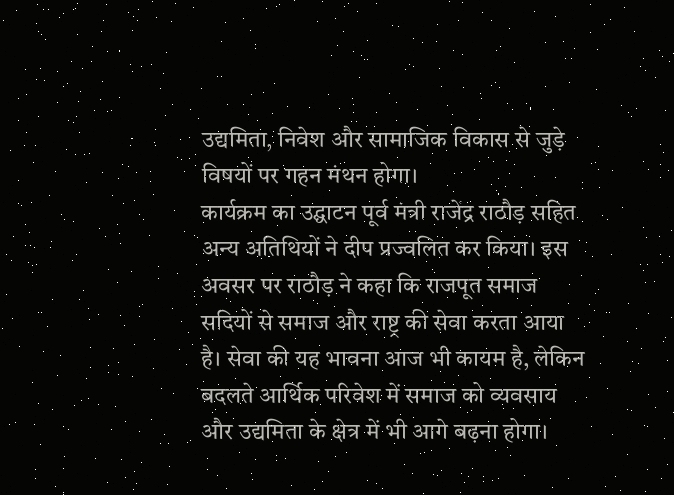उद्यमिता, निवेश और सामाजिक विकास से जुड़े विषयों पर गहन मंथन होगा।
कार्यक्रम का उद्घाटन पूर्व मंत्री राजेंद्र राठौड़ सहित अन्य अतिथियों ने दीप प्रज्वलित कर किया। इस अवसर पर राठौड़ ने कहा कि राजपूत समाज सदियों से समाज और राष्ट्र की सेवा करता आया है। सेवा की यह भावना आज भी कायम है, लेकिन बदलते आर्थिक परिवेश में समाज को व्यवसाय और उद्यमिता के क्षेत्र में भी आगे बढ़ना होगा।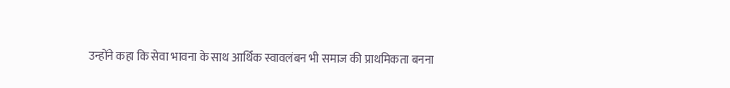उन्होंने कहा कि सेवा भावना के साथ आर्थिक स्वावलंबन भी समाज की प्राथमिकता बनना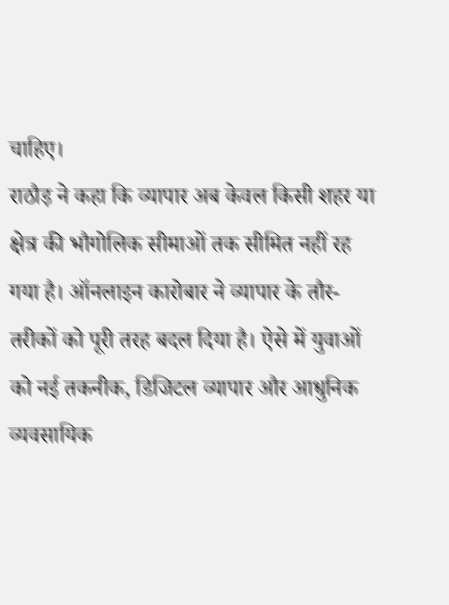चाहिए।
राठौड़ ने कहा कि व्यापार अब केवल किसी शहर या क्षेत्र की भौगोलिक सीमाओं तक सीमित नहीं रह गया है। ऑनलाइन कारोबार ने व्यापार के तौर-तरीकों को पूरी तरह बदल दिया है। ऐसे में युवाओं को नई तकनीक, डिजिटल व्यापार और आधुनिक व्यवसायिक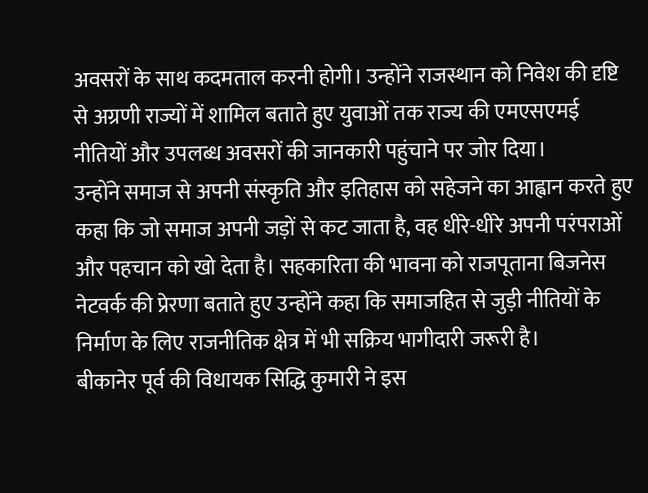अवसरों के साथ कदमताल करनी होगी। उन्होंने राजस्थान को निवेश की दृष्टि से अग्रणी राज्यों में शामिल बताते हुए युवाओं तक राज्य की एमएसएमई नीतियों और उपलब्ध अवसरों की जानकारी पहुंचाने पर जोर दिया।
उन्होंने समाज से अपनी संस्कृति और इतिहास को सहेजने का आह्वान करते हुए कहा कि जो समाज अपनी जड़ों से कट जाता है, वह धीरे-धीरे अपनी परंपराओं और पहचान को खो देता है। सहकारिता की भावना को राजपूताना बिजनेस नेटवर्क की प्रेरणा बताते हुए उन्होंने कहा कि समाजहित से जुड़ी नीतियों के निर्माण के लिए राजनीतिक क्षेत्र में भी सक्रिय भागीदारी जरूरी है।
बीकानेर पूर्व की विधायक सिद्धि कुमारी ने इस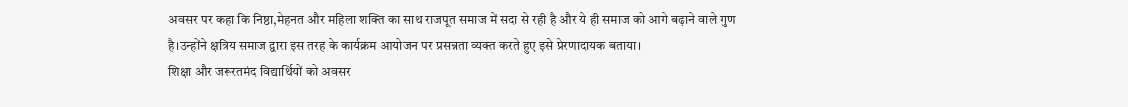अवसर पर कहा कि निष्ठा,मेहनत और महिला शक्ति का साथ राजपूत समाज में सदा से रही है और ये ही समाज को आगे बढ़ाने वाले गुण है।उन्होंने क्षत्रिय समाज द्वारा इस तरह के कार्यक्रम आयोजन पर प्रसन्नता व्यक्त करते हुए इसे प्रेरणादायक बताया।
शिक्षा और जरूरतमंद विद्यार्थियों को अवसर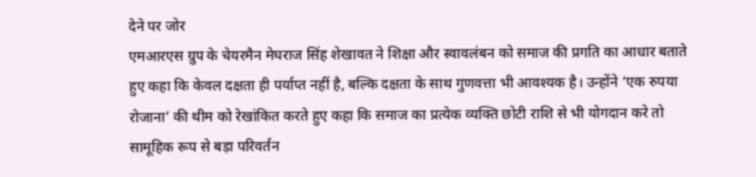देने पर जोर
एमआरएस ग्रुप के चेयरमैन मेघराज सिंह शेखावत ने शिक्षा और स्वावलंबन को समाज की प्रगति का आधार बताते हुए कहा कि केवल दक्षता ही पर्याप्त नहीं है, बल्कि दक्षता के साथ गुणवत्ता भी आवश्यक है। उन्होंने ‘एक रुपया रोजाना’ की थीम को रेखांकित करते हुए कहा कि समाज का प्रत्येक व्यक्ति छोटी राशि से भी योगदान करे तो सामूहिक रूप से बड़ा परिवर्तन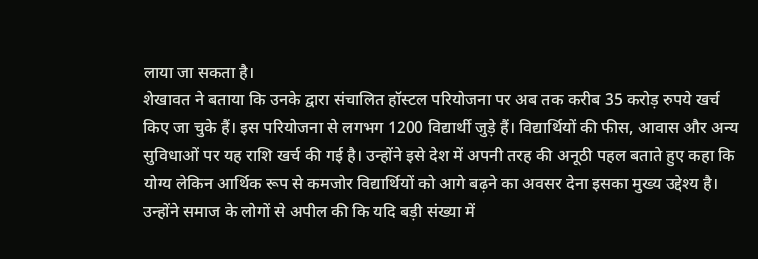लाया जा सकता है।
शेखावत ने बताया कि उनके द्वारा संचालित हॉस्टल परियोजना पर अब तक करीब 35 करोड़ रुपये खर्च किए जा चुके हैं। इस परियोजना से लगभग 1200 विद्यार्थी जुड़े हैं। विद्यार्थियों की फीस, आवास और अन्य सुविधाओं पर यह राशि खर्च की गई है। उन्होंने इसे देश में अपनी तरह की अनूठी पहल बताते हुए कहा कि योग्य लेकिन आर्थिक रूप से कमजोर विद्यार्थियों को आगे बढ़ने का अवसर देना इसका मुख्य उद्देश्य है।
उन्होंने समाज के लोगों से अपील की कि यदि बड़ी संख्या में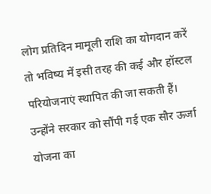लोग प्रतिदिन मामूली राशि का योगदान करें तो भविष्य में इसी तरह की कई और हॉस्टल परियोजनाएं स्थापित की जा सकती हैं। उन्होंने सरकार को सौंपी गई एक सौर ऊर्जा योजना का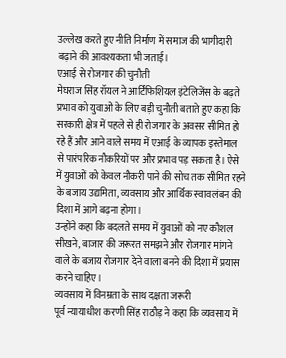उल्लेख करते हुए नीति निर्माण में समाज की भागीदारी बढ़ाने की आवश्यकता भी जताई।
एआई से रोजगार की चुनौती
मेघराज सिंह रॉयल ने आर्टिफिशियल इंटेलिजेंस के बढ़ते प्रभाव को युवाओं के लिए बड़ी चुनौती बताते हुए कहा कि सरकारी क्षेत्र में पहले से ही रोजगार के अवसर सीमित हो रहे हैं और आने वाले समय में एआई के व्यापक इस्तेमाल से पारंपरिक नौकरियों पर और प्रभाव पड़ सकता है। ऐसे में युवाओं को केवल नौकरी पाने की सोच तक सीमित रहने के बजाय उद्यमिता, व्यवसाय और आर्थिक स्वावलंबन की दिशा में आगे बढ़ना होगा।
उन्होंने कहा कि बदलते समय में युवाओं को नए कौशल सीखने, बाजार की जरूरत समझने और रोजगार मांगने वाले के बजाय रोजगार देने वाला बनने की दिशा में प्रयास करने चाहिए।
व्यवसाय में विनम्रता के साथ दक्षता जरूरी
पूर्व न्यायाधीश करणी सिंह राठौड़ ने कहा कि व्यवसाय में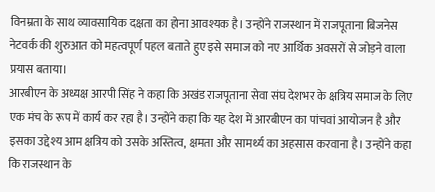विनम्रता के साथ व्यावसायिक दक्षता का होना आवश्यक है। उन्होंने राजस्थान में राजपूताना बिजनेस नेटवर्क की शुरुआत को महत्वपूर्ण पहल बताते हुए इसे समाज को नए आर्थिक अवसरों से जोड़ने वाला प्रयास बताया।
आरबीएन के अध्यक्ष आरपी सिंह ने कहा कि अखंड राजपूताना सेवा संघ देशभर के क्षत्रिय समाज के लिए एक मंच के रूप में कार्य कर रहा है। उन्होंने कहा कि यह देश में आरबीएन का पांचवां आयोजन है और इसका उद्देश्य आम क्षत्रिय को उसके अस्तित्व, क्षमता और सामर्थ्य का अहसास करवाना है। उन्होंने कहा कि राजस्थान के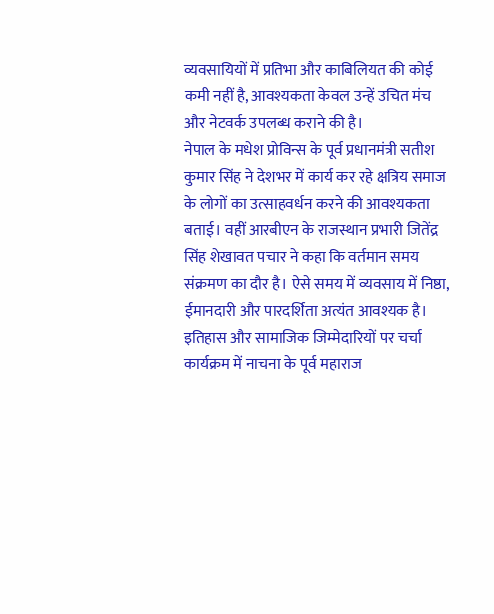व्यवसायियों में प्रतिभा और काबिलियत की कोई कमी नहीं है, आवश्यकता केवल उन्हें उचित मंच और नेटवर्क उपलब्ध कराने की है।
नेपाल के मधेश प्रोविन्स के पूर्व प्रधानमंत्री सतीश कुमार सिंह ने देशभर में कार्य कर रहे क्षत्रिय समाज के लोगों का उत्साहवर्धन करने की आवश्यकता बताई। वहीं आरबीएन के राजस्थान प्रभारी जितेंद्र सिंह शेखावत पचार ने कहा कि वर्तमान समय संक्रमण का दौर है। ऐसे समय में व्यवसाय में निष्ठा, ईमानदारी और पारदर्शिता अत्यंत आवश्यक है।
इतिहास और सामाजिक जिम्मेदारियों पर चर्चा
कार्यक्रम में नाचना के पूर्व महाराज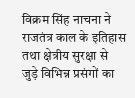विक्रम सिंह नाचना ने राजतंत्र काल के इतिहास तथा क्षेत्रीय सुरक्षा से जुड़े विभिन्न प्रसंगों का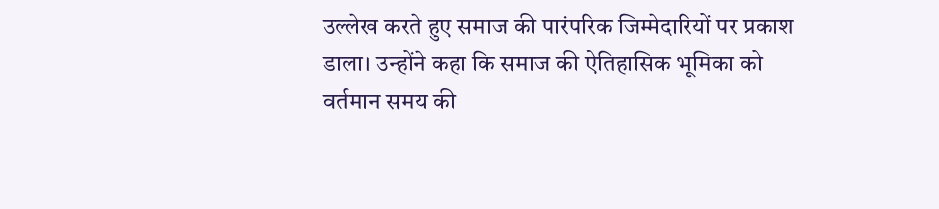उल्लेख करते हुए समाज की पारंपरिक जिम्मेदारियों पर प्रकाश डाला। उन्होंने कहा कि समाज की ऐतिहासिक भूमिका को वर्तमान समय की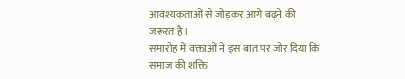आवश्यकताओं से जोड़कर आगे बढ़ने की जरूरत है।
समारोह में वक्ताओं ने इस बात पर जोर दिया कि समाज की शक्ति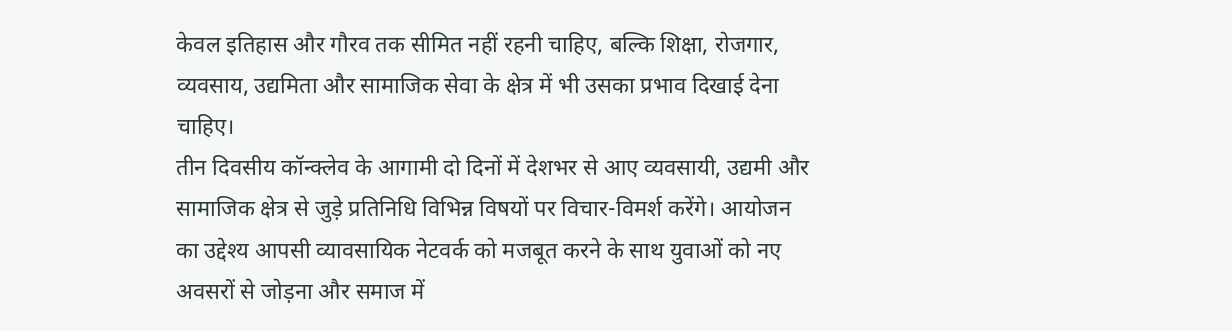केवल इतिहास और गौरव तक सीमित नहीं रहनी चाहिए, बल्कि शिक्षा, रोजगार, व्यवसाय, उद्यमिता और सामाजिक सेवा के क्षेत्र में भी उसका प्रभाव दिखाई देना चाहिए।
तीन दिवसीय कॉन्क्लेव के आगामी दो दिनों में देशभर से आए व्यवसायी, उद्यमी और सामाजिक क्षेत्र से जुड़े प्रतिनिधि विभिन्न विषयों पर विचार-विमर्श करेंगे। आयोजन का उद्देश्य आपसी व्यावसायिक नेटवर्क को मजबूत करने के साथ युवाओं को नए अवसरों से जोड़ना और समाज में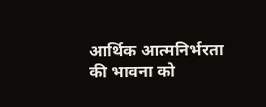आर्थिक आत्मनिर्भरता की भावना को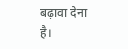बढ़ावा देना है।